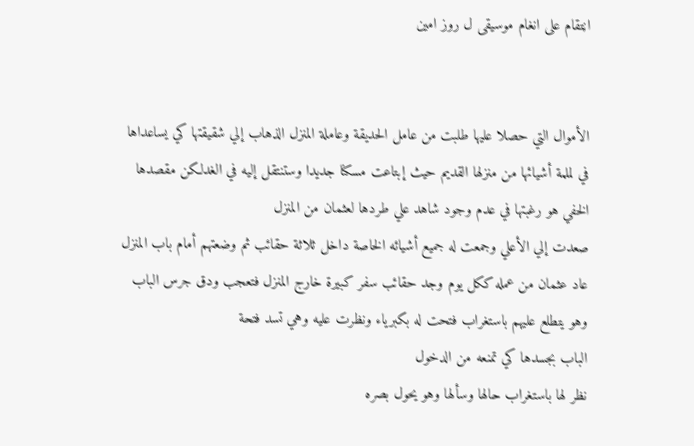اڼتقام على انغام موسيقى ل روز امين


الأموال التي حصلا عليها طلبت من عامل الحديقة وعاملة المنزل الذهاب إلي شقيقتها كي يساعداها في لملمة أشيائها من منزلها القديم حيث إبتاعت مسكنا جديدا وستنتقل إليه في الغدلكن مقصدها الخفي هو رغبتها في عدم وجود شاهد علي طردها لعثمان من المنزل
صعدت إلي الأعلي وجمعت له جميع أشيائه الخاصة داخل ثلاثة حقائب ثم وضعتهم أمام باب المنزل عاد عثمان من عمله ككل يوم وجد حقائب سفر كبيرة خارج المنزل فتعجب ودق جرس الباب وهو يتطلع عليهم باستغراب فتحت له بكبرياء ونظرت عليه وهي تسد فتحة
الباب بجسدها كي تمنعه من الدخول
نظر لها باستغراب حالها وسألها وهو يحول بصره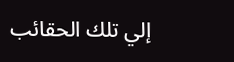إلي تلك الحقائب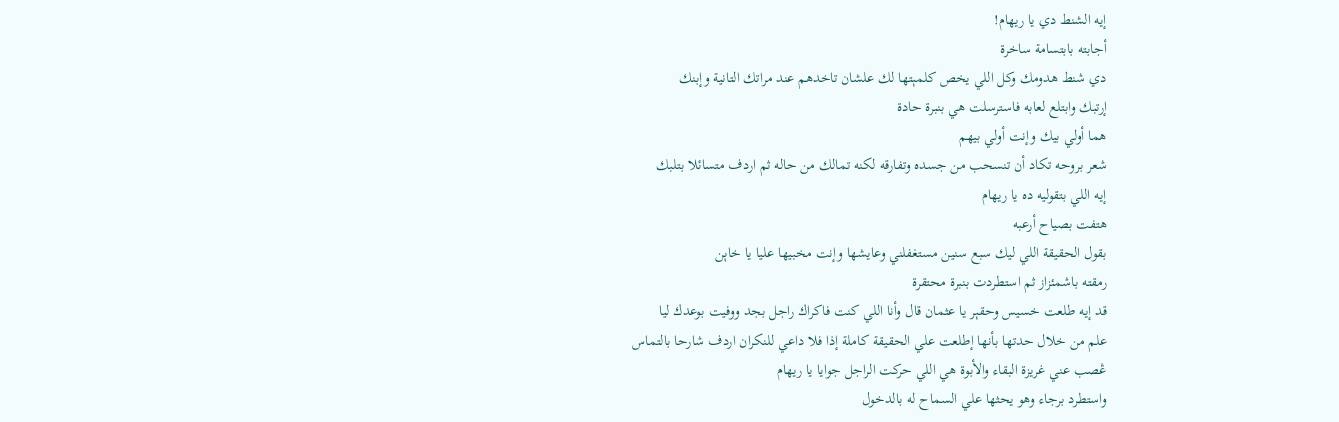إيه الشنط دي يا ريهام!
أجابته بابتسامة ساخرة
دي شنط هدومك وكل اللي يخص كلمېتها لك علشان تاخدهم عند مراتك التانية وإبنك
إرتبك وابتلع لعابه فاسترسلت هي بنبرة حادة
هما أولي بيك وإنت أولي بيهم
شعر بروحه تكاد أن تنسحب من جسده وتفارقه لكنه تمالك من حاله ثم اردف متسائلا بتلبك
إيه اللي بتقوليه ده يا ريهام
هتفت بصياح أرعبه
بقول الحقيقة اللي ليك سبع سنين مستغفلني وعايشها وإنت مخبيها عليا يا خاېن
رمقته باشمئزاز ثم استطردت بنبرة محتقرة
قد إيه طلعت خسيس وحقېر يا عثمان قال وأنا اللي كنت فاكراك راجل بجد ووفيت بوعدك ليا
علم من خلال حدتها بأنها إطلعت علي الحقيقة كاملة إذا فلا داعي للنكران اردف شارحا بالتماس
ڠصب عني غريزة البقاء والأبوة هي اللي حركت الراجل جوايا يا ريهام
واستطرد برجاء وهو يحثها علي السماح له بالدخول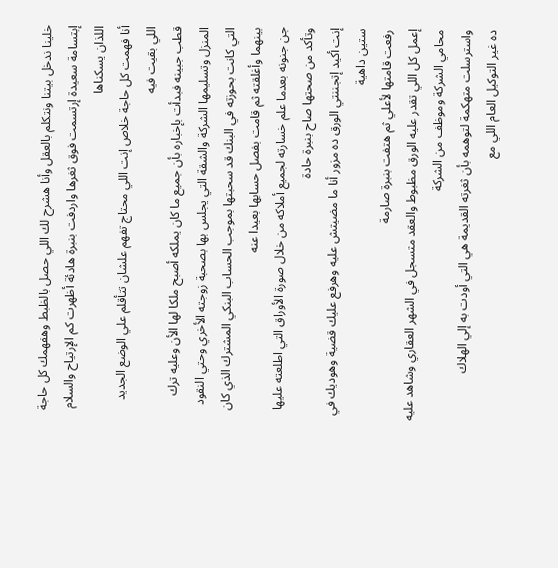خلينا ندخل بيتنا ونتكلم بالعقل وأنا هشرح لك اللي حصل بالظبط وهفهمك كل حاجة
إبتسامة سعيدة إرتسمت فوق ثغرها واردفت بنبرة هادئة أظهرت كم الإرتياح والسلام اللذان يسكناها
أنا فهمت كل حاجة خلاص إنت اللي محتاج تفهم علشان تتأقلم علي الوضع الجديد اللي بقيت فيه
قطب جبينه فبدأت بإخباره بأن جميع ما كان يملكه أصبح ملكا لها الأن وعليه ترك المنزل وتسليمها الشركة والشقة التي يجلس بها بصحبة زوجته الأخري وحتي النقود التي كانت بحوزته في البنك قد سحبتها بموجب الحساب البنكي المشترك الذي كان بينهما وأغلقته ثم قامت بفصل حسابها بعيدا عنه
جن جنونه بعدما علم خسارته لجميع أملاكه من خلال صورة الأوراق التي اطلعته عليها وتأكد من صحتها صاح بنبرة حادة
إنت أكيد إتجننتي الورق ده مزور أنا ما مضيتش عليه وهرفع عليك قضية وهوديك في ستين داهية
رفعت قامتها لأعلي ثم هتفت بنبرة صارمة
إعمل كل اللي تقدر عليه الورق مظبوط والعقد متسجل في الشهر العقاري وشاهد عليه محامي الشركة وموظف من الشركة
واسترسلت متهكمة لتوهمه بأن ثغرته القديمة هي التي أودت به إلي الهلاك
ده غير التوكيل العام اللي مع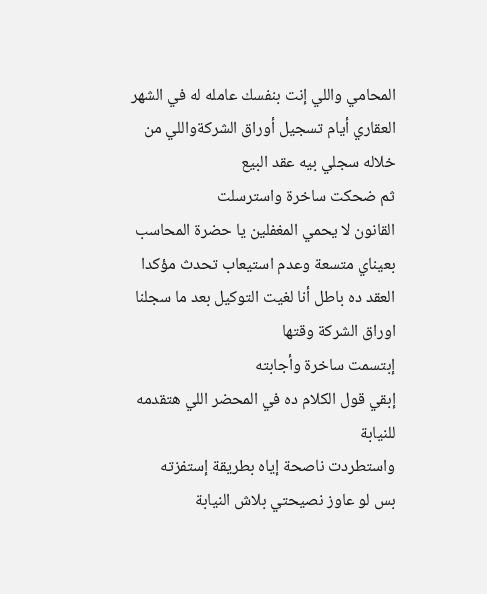المحامي واللي إنت بنفسك عامله له في الشهر العقاري أيام تسجيل أوراق الشركةواللي من خلاله سجلي بيه عقد البيع
ثم ضحكت ساخرة واسترسلت
القانون لا يحمي المغفلين يا حضرة المحاسب
بعيناي متسعة وعدم استيعاب تحدث مؤكدا
العقد ده باطل أنا لغيت التوكيل بعد ما سجلنا اوراق الشركة وقتها
إبتسمت ساخرة وأجابته
إبقي قول الكلام ده في المحضر اللي هتقدمه للنيابة
واستطردت ناصحة إياه بطريقة إستفزته
بس لو عاوز نصيحتي بلاش النيابة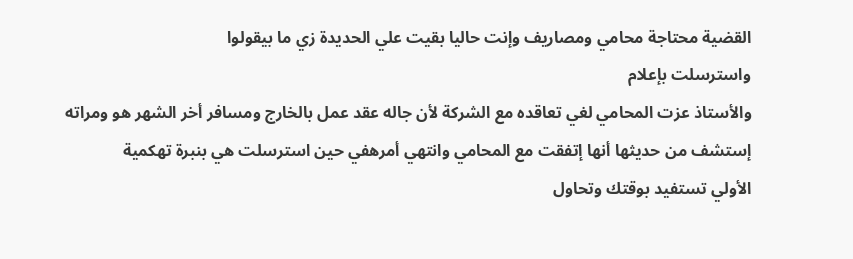القضية محتاجة محامي ومصاريف وإنت حاليا بقيت علي الحديدة زي ما بيقولوا
واسترسلت بإعلام
والأستاذ عزت المحامي لغي تعاقده مع الشركة لأن جاله عقد عمل بالخارج ومسافر أخر الشهر هو ومراته
إستشف من حديثها أنها إتفقت مع المحامي وانتهي أمرهفي حين استرسلت هي بنبرة تهكمية
الأولي تستفيد بوقتك وتحاول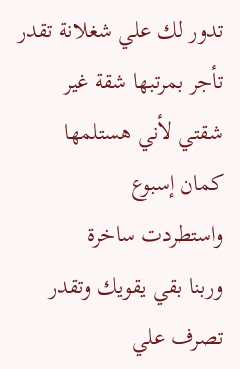تدور لك علي شغلانة تقدر تأجر بمرتبها شقة غير شقتي لأني هستلمها كمان إسبوع
واستطردت ساخرة
وربنا بقي يقويك وتقدر تصرف علي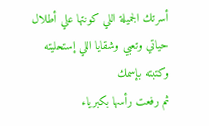أسرتك الجميلة اللي كونتها علي أطلال حياتي وتعبي وشقايا اللي إستحليته وكتبته بإسمك
ثم رفعت رأسها بكبرياء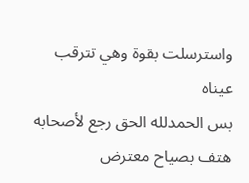واسترسلت بقوة وهي تترقب عيناه
بس الحمدلله الحق رجع لأصحابه
هتف بصياح معترض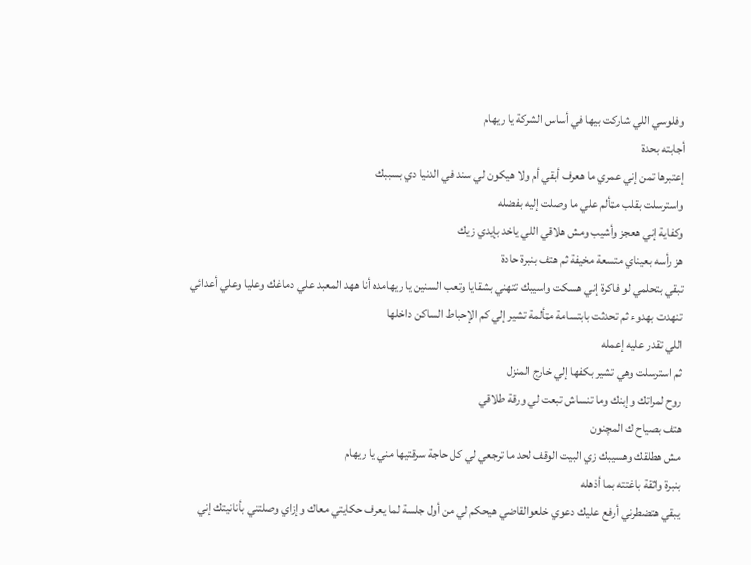وفلوسي اللي شاركت بيها في أساس الشركة يا ريهام
أجابته بحدة
إعتبرها تمن إني عمري ما هعرف أبقي أم ولا هيكون لي سند في الدنيا دي بسببك
واسترسلت بقلب مټألم علي ما وصلت إليه بفضله
وكفاية إني هعجز وأشيب ومش هلاقي اللي ياخد بإيدي زيك
هز رأسه بعيناي متسعة مخيفة ثم هتف بنبرة حادة
تبقي بتحلمي لو فاكرة إني هسكت واسيبك تتهني بشقايا وتعب السنين يا ريهامده أنا ههد المعبد علي دماغك وعليا وعلي أعدائي
تنهدت بهدوء ثم تحدثت بابتسامة مټألمة تشير إلي كم الإحباط الساكن داخلها
اللي تقدر عليه إعمله
ثم استرسلت وهي تشير بكفها إلي خارج المنزل
روح لمراتك وإبنك وما تنساش تبعت لي ورقة طلاقي
هتف بصياح ك المچنون
مش هطلقك وهسيبك زي البيت الوقف لحد ما ترجعي لي كل حاجة سرقتيها مني يا ريهام
بنبرة واثقة باغتته بما أذهله
يبقي هتضطرني أرفع عليك دعوي خلعوالقاضي هيحكم لي من أول جلسة لما يعرف حكايتي معاك وإزاي وصلتني بأنانيتك إني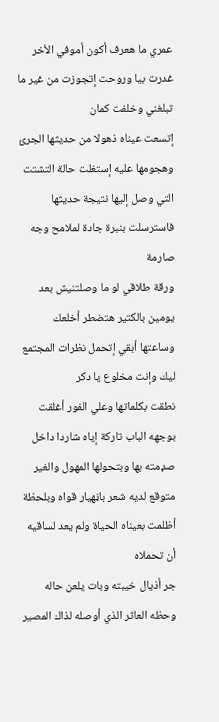عمري ما هعرف أكون أموفي الأخر غدرت بيا وروحت إتجوزت من غير ما تبلغني وخلفت كمان
إتسعت عيناه ذهولا من حديثها الجرئ وهجومها عليه إستغلت حالة التشتت التي وصل إليها نتيجة حديثها فاسترسلت بنبرة جادة لملامح وجه صارمة
ورقة طلاقي لو ما وصلتنيش بعد يومين بالكتير هتضطر أخلعك وساعتها أبقي إتحمل نظرات المجتمع ليك وإنت مخلوع يا دكر
نطقت بكلماتها وعلي الفور أغلقت بوجهه الباب تاركة إياه شاردا داخل صډمته بها وبتحولها المهول والغير متوقع لديه شعر باڼهيار قواه وبلحظة أظلمت بعيناه الحياة ولم يعد لساقيه أن تحملاه
جر أذيال خيبته وبات يلعن حاله وحظه العاثر الذي أوصله لذاك المصير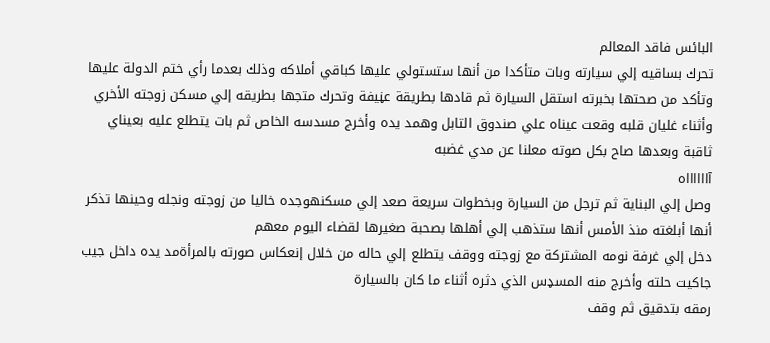البائس فاقد المعالم
تحرك بساقيه إلي سيارته وبات متأكدا من أنها ستستولي عليها كباقي أملاكه وذلك بعدما رأي ختم الدولة عليها وتأكد من صحتها بخبرته استقل السيارة ثم قادها بطريقة عڼيفة وتحرك متجها بطريقه إلي مسكن زوجته الأخري وأثناء غليان قلبه وقعت عيناه علي صندوق التابل وهمد يده وأخرج مسدسه الخاص ثم بات يتطلع عليه بعيناي ثاقبة وبعدها صاح بكل صوته معلنا عن مدي غضبه
آااااااه
وصل إلي البناية ثم ترجل من السيارة وبخطوات سريعة صعد إلي مسكنهوجده خاليا من زوجته ونجله وحينها تذكر أنها أبلغته منذ الأمس أنها ستذهب إلي أهلها بصحبة صغيرها لقضاء اليوم معهم
دخل إلي غرفة نومه المشتركة مع زوجته ووقف يتطلع إلي حاله من خلال إنعكاس صورته بالمرأةمد يده داخل جيب جاكيت حلته وأخرج منه المسډس الذي دثره أثناء ما كان بالسيارة
رمقه بتدقيق ثم وقف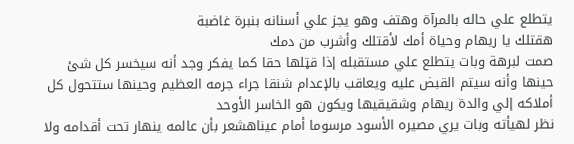يتطلع علي حاله بالمرآة وهتف وهو يجز علي أسنانه بنبرة غاضبة
ھقتلك يا ريهام وحياة أمك لأقتلك وأشرب من دمك
صمت لبرهة وبات يتطلع علي مستقبله إذا قټلها حقا كما يفكر وجد أنه سيخسر كل شئ حينها وأنه سيتم القبض عليه ويعاقب بالإعدام شنقا جراء جرمه العظيم وحينها ستتحول كل أملاكه إلي والدة ريهام وشقيقيها ويكون هو الخاسر الأوحد
نظر لهيأته وبات يري مصيره الأسود مرسوما أمام عيناهشعر بأن عالمه ينهار تحت أقدامه ولا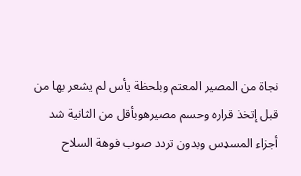نجاة من المصير المعتم وبلحظة يأس لم يشعر بها من قبل إتخذ قراره وحسم مصيرهوبأقل من الثانية شد أجزاء المسډس وبدون تردد صوب فوهة السلاح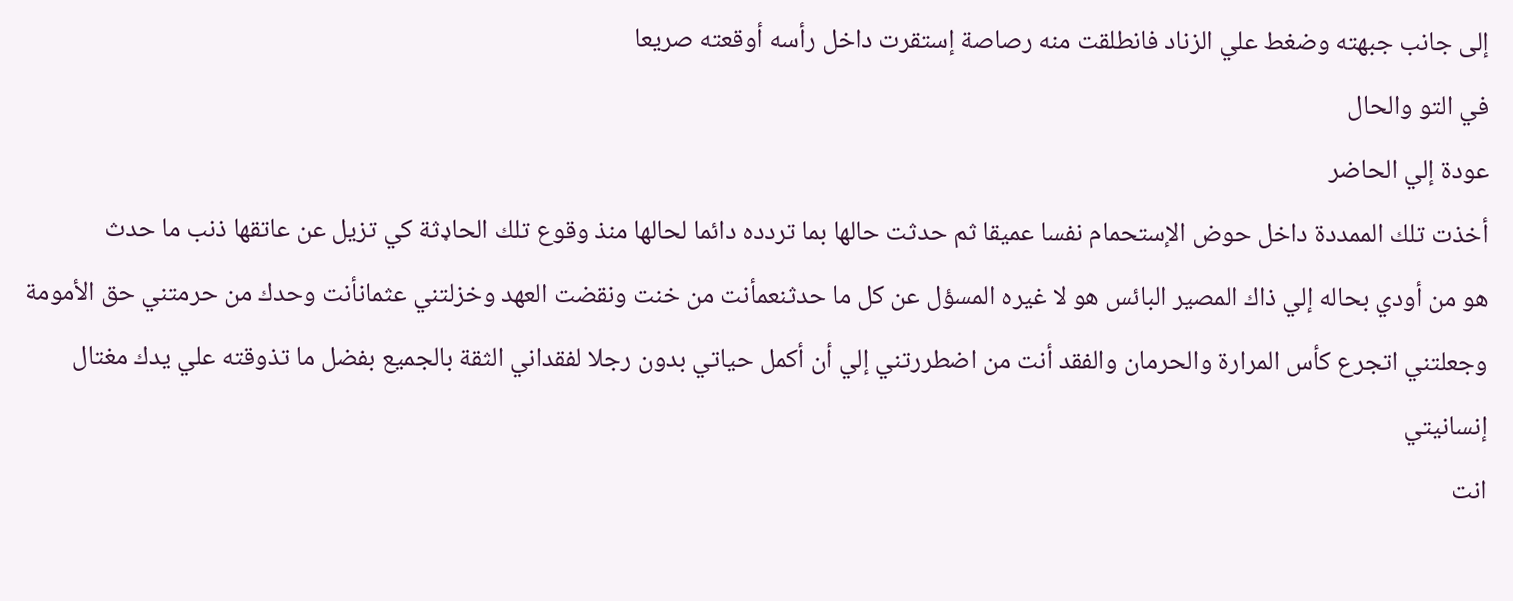إلى جانب جبهته وضغط علي الزناد فانطلقت منه رصاصة إستقرت داخل رأسه أوقعته صريعا
في التو والحال
عودة إلي الحاضر
أخذت تلك الممددة داخل حوض الإستحمام نفسا عميقا ثم حدثت حالها بما تردده دائما لحالها منذ وقوع تلك الحاډثة كي تزيل عن عاتقها ذنب ما حدث
هو من أودي بحاله إلي ذاك المصير البائس هو لا غيره المسؤل عن كل ما حدثنعمأنت من خنت ونقضت العهد وخزلتني عثمانأنت وحدك من حرمتني حق الأمومة وجعلتني اتجرع كأس المرارة والحرمان والفقد أنت من اضطررتني إلي أن أكمل حياتي بدون رجلا لفقداني الثقة بالجميع بفضل ما تذوقته علي يدك مغتال إنسانيتي
انت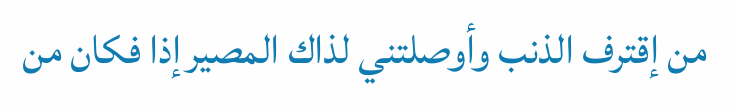من إقترف الذنب وأوصلتني لذاك المصيرإذا فكان من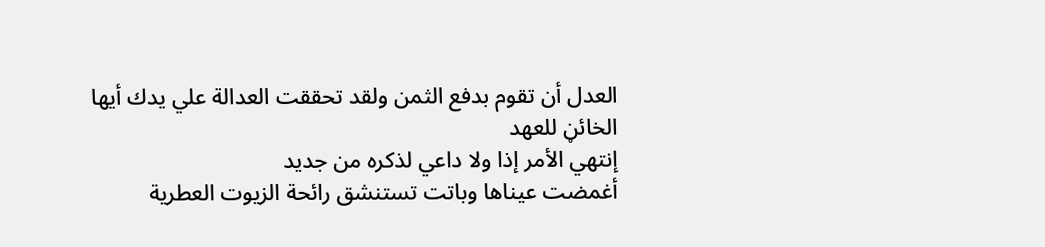العدل أن تقوم بدفع الثمن ولقد تحققت العدالة علي يدك أيها
الخائڼ للعهد
إنتهي الأمر إذا ولا داعي لذكره من جديد
أغمضت عيناها وباتت تستنشق رائحة الزيوت العطرية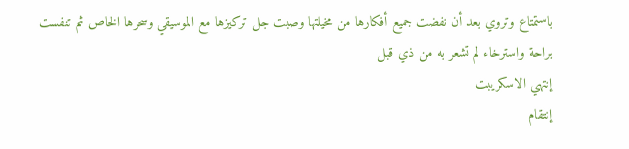باستمتاع وتروي بعد أن نفضت جميع أفكارها من مخيلتها وصبت جل تركيزها مع الموسيقي وسحرها الخاص ثم تنفست براحة واسترخاء لم تشعر به من ذي قبل
إنتهي الاسكريبت
إنتقام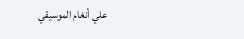علي أنغام الموسيقي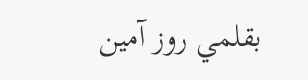بقلمي روز آمين